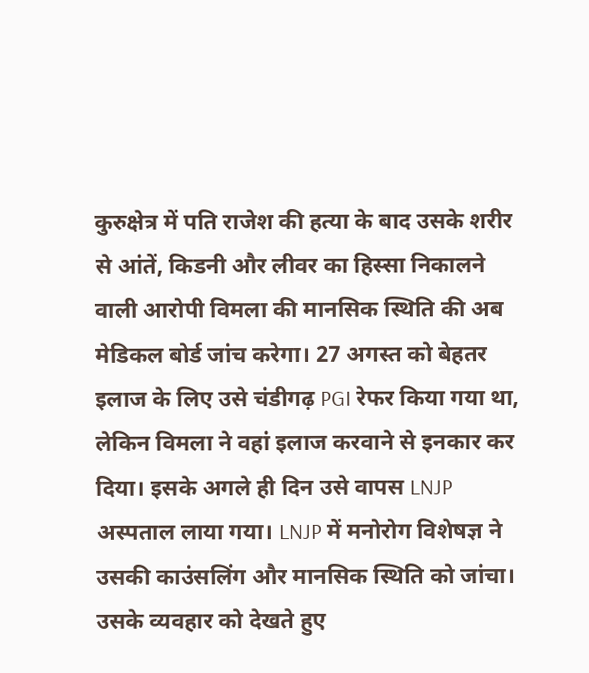कुरुक्षेत्र में पति राजेश की हत्या के बाद उसके शरीर से आंतें, किडनी और लीवर का हिस्सा निकालने वाली आरोपी विमला की मानसिक स्थिति की अब मेडिकल बोर्ड जांच करेगा। 27 अगस्त को बेहतर इलाज के लिए उसे चंडीगढ़ PGI रेफर किया गया था, लेकिन विमला ने वहां इलाज करवाने से इनकार कर दिया। इसके अगले ही दिन उसे वापस LNJP अस्पताल लाया गया। LNJP में मनोरोग विशेषज्ञ ने उसकी काउंसलिंग और मानसिक स्थिति को जांचा। उसके व्यवहार को देखते हुए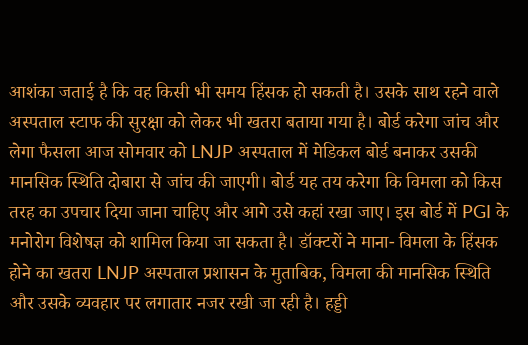आशंका जताई है कि वह किसी भी समय हिंसक हो सकती है। उसके साथ रहने वाले अस्पताल स्टाफ की सुरक्षा को लेकर भी खतरा बताया गया है। बोर्ड करेगा जांच और लेगा फैसला आज सोमवार को LNJP अस्पताल में मेडिकल बोर्ड बनाकर उसकी मानसिक स्थिति दोबारा से जांच की जाएगी। बोर्ड यह तय करेगा कि विमला को किस तरह का उपचार दिया जाना चाहिए और आगे उसे कहां रखा जाए। इस बोर्ड में PGI के मनोरोग विशेषज्ञ को शामिल किया जा सकता है। डॉक्टरों ने माना- विमला के हिंसक होने का खतरा LNJP अस्पताल प्रशासन के मुताबिक, विमला की मानसिक स्थिति और उसके व्यवहार पर लगातार नजर रखी जा रही है। हड्डी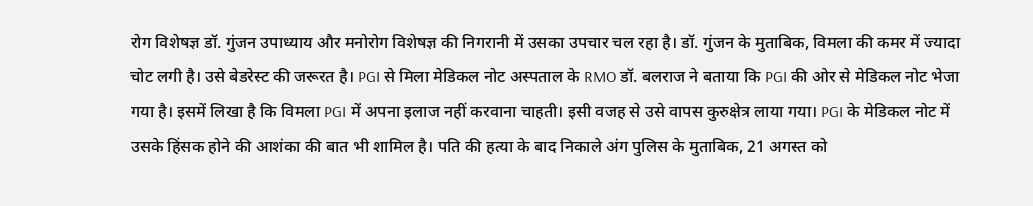रोग विशेषज्ञ डॉ. गुंजन उपाध्याय और मनोरोग विशेषज्ञ की निगरानी में उसका उपचार चल रहा है। डॉ. गुंजन के मुताबिक, विमला की कमर में ज्यादा चोट लगी है। उसे बेडरेस्ट की जरूरत है। PGI से मिला मेडिकल नोट अस्पताल के RMO डॉ. बलराज ने बताया कि PGI की ओर से मेडिकल नोट भेजा गया है। इसमें लिखा है कि विमला PGI में अपना इलाज नहीं करवाना चाहती। इसी वजह से उसे वापस कुरुक्षेत्र लाया गया। PGI के मेडिकल नोट में उसके हिंसक होने की आशंका की बात भी शामिल है। पति की हत्या के बाद निकाले अंग पुलिस के मुताबिक, 21 अगस्त को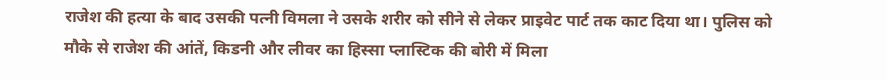राजेश की हत्या के बाद उसकी पत्नी विमला ने उसके शरीर को सीने से लेकर प्राइवेट पार्ट तक काट दिया था। पुलिस को मौके से राजेश की आंतें, किडनी और लीवर का हिस्सा प्लास्टिक की बोरी में मिला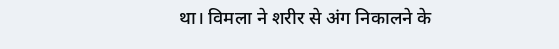था। विमला ने शरीर से अंग निकालने के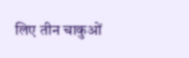लिए तीन चाकुओं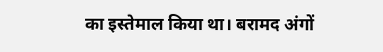का इस्तेमाल किया था। बरामद अंगों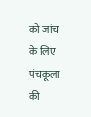को जांच के लिए पंचकूला की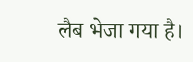लैब भेजा गया है।